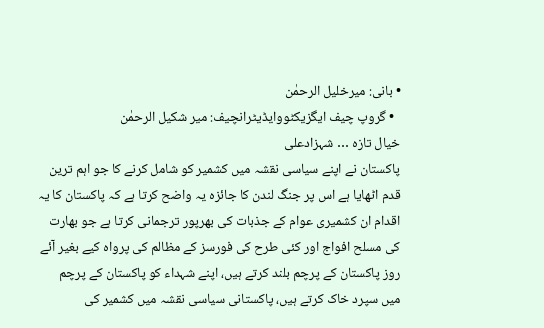• بانی: میرخلیل الرحمٰن
  • گروپ چیف ایگزیکٹووایڈیٹرانچیف: میر شکیل الرحمٰن
خیال تازہ … شہزادعلی
پاکستان نے اپنے سیاسی نقشہ میں کشمیر کو شامل کرنے کا جو اہم ترین قدم اٹھایا ہے اس پر جنگ لندن کا جائزہ یہ واضح کرتا ہے کہ پاکستان کا یہ اقدام ان کشمیری عوام کے جذبات کی بھرپور ترجمانی کرتا ہے جو بھارت کی مسلح افواج اور کئی طرح کی فورسز کے مظالم کی پرواہ کیے بغیر آئے روز پاکستان کے پرچم بلند کرتے ہیں، اپنے شہداء کو پاکستان کے پرچم میں سپرد خاک کرتے ہیں، پاکستانی سیاسی نقشہ میں کشمیر کی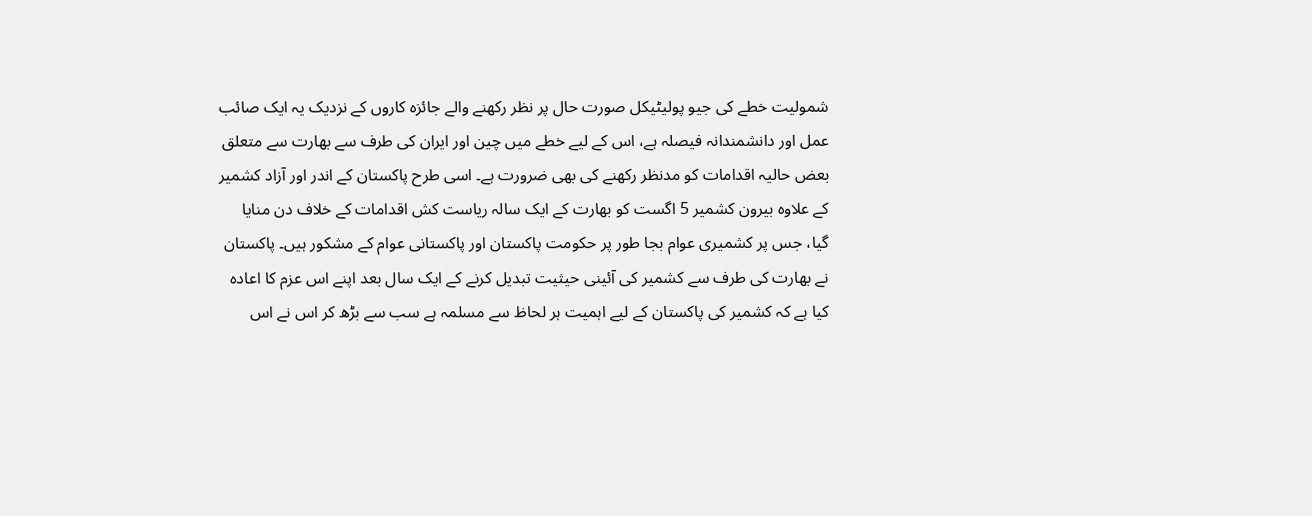شمولیت خطے کی جیو پولیٹیکل صورت حال پر نظر رکھنے والے جائزہ کاروں کے نزدیک یہ ایک صائب عمل اور دانشمندانہ فیصلہ ہے، اس کے لیے خطے میں چین اور ایران کی طرف سے بھارت سے متعلق بعض حالیہ اقدامات کو مدنظر رکھنے کی بھی ضرورت ہے۔ اسی طرح پاکستان کے اندر اور آزاد کشمیر کے علاوہ بیرون کشمیر 5 اگست کو بھارت کے ایک سالہ ریاست کش اقدامات کے خلاف دن منایا گیا، جس پر کشمیری عوام بجا طور پر حکومت پاکستان اور پاکستانی عوام کے مشکور ہیں۔ پاکستان نے بھارت کی طرف سے کشمیر کی آئینی حیثیت تبدیل کرنے کے ایک سال بعد اپنے اس عزم کا اعادہ کیا ہے کہ کشمیر کی پاکستان کے لیے اہمیت ہر لحاظ سے مسلمہ ہے سب سے بڑھ کر اس نے اس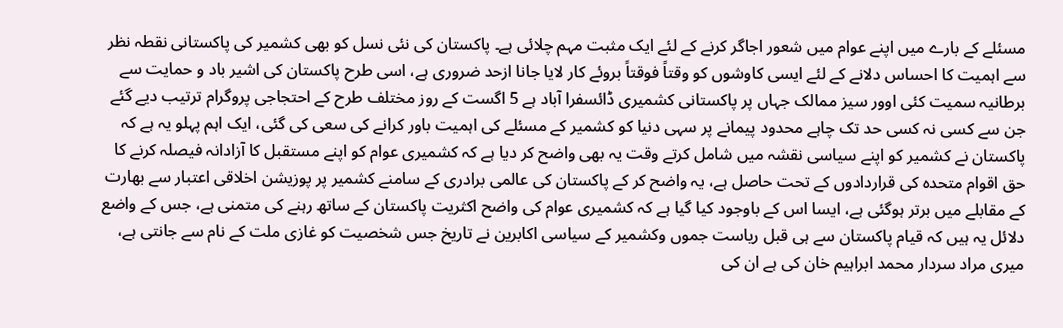مسئلے کے بارے میں اپنے عوام میں شعور اجاگر کرنے کے لئے ایک مثبت مہم چلائی ہے۔ پاکستان کی نئی نسل کو بھی کشمیر کی پاکستانی نقطہ نظر سے اہمیت کا احساس دلانے کے لئے ایسی کاوشوں کو وقتاً فوقتاً بروئے کار لایا جانا ازحد ضروری ہے، اسی طرح پاکستان کی اشیر باد و حمایت سے برطانیہ سمیت کئی اوور سیز ممالک جہاں پر پاکستانی کشمیری ڈائسفرا آباد ہے 5 اگست کے روز مختلف طرح کے احتجاجی پروگرام ترتیب دیے گئے جن سے کسی نہ کسی حد تک چاہے محدود پیمانے پر سہی دنیا کو کشمیر کے مسئلے کی اہمیت باور کرانے کی سعی کی گئی، ایک اہم پہلو یہ ہے کہ پاکستان نے کشمیر کو اپنے سیاسی نقشہ میں شامل کرتے وقت یہ بھی واضح کر دیا ہے کہ کشمیری عوام کو اپنے مستقبل کا آزادانہ فیصلہ کرنے کا حق اقوام متحدہ کی قراردادوں کے تحت حاصل ہے، یہ واضح کر کے پاکستان کی عالمی برادری کے سامنے کشمیر پر پوزیشن اخلاقی اعتبار سے بھارت کے مقابلے میں برتر ہوگئی ہے، ایسا اس کے باوجود کیا گیا ہے کہ کشمیری عوام کی واضح اکثریت پاکستان کے ساتھ رہنے کی متمنی ہے، جس کے واضع دلائل یہ ہیں کہ قیام پاکستان سے ہی قبل ریاست جموں وکشمیر کے سیاسی اکابرین نے تاریخ جس شخصیت کو غازی ملت کے نام سے جانتی ہے، میری مراد سردار محمد ابراہیم خان کی ہے ان کی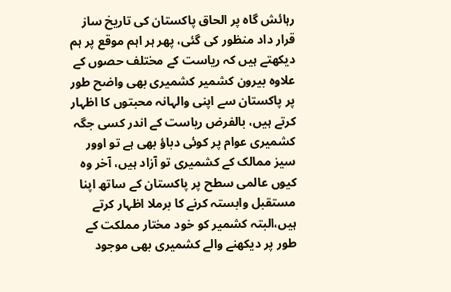رہائش گاہ پر الحاق پاکستان کی تاریخ ساز قرار داد منظور کی گئی، پھر ہر اہم موقع پر ہم دیکھتے ہیں کہ ریاست کے مختلف حصوں کے علاوہ بیرون کشمیر کشمیری بھی واضح طور پر پاکستان سے اپنی والہانہ محبتوں کا اظہار کرتے ہیں، بالفرض ریاست کے اندر کسی جگہ کشمیری عوام پر کوئی دباؤ بھی ہے تو اوور سیز ممالک کے کشمیری تو آزاد ہیں، آخر وہ کیوں عالمی سطح پر پاکستان کے ساتھ اپنا مستقبل وابستہ کرنے کا برملا اظہار کرتے ہیں،البتہ کشمیر کو خود مختار مملکت کے طور پر دیکھنے والے کشمیری بھی موجود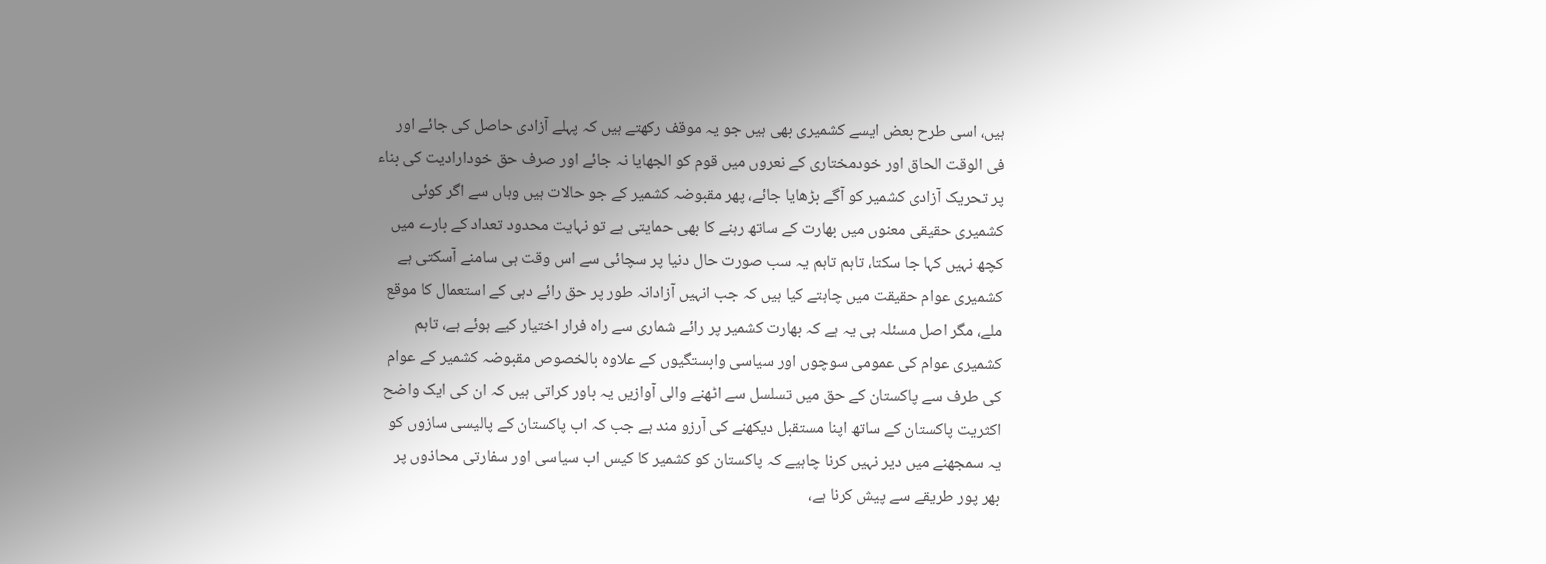ہیں، اسی طرح بعض ایسے کشمیری بھی ہیں جو یہ موقف رکھتے ہیں کہ پہلے آزادی حاصل کی جائے اور فی الوقت الحاق اور خودمختاری کے نعروں میں قوم کو الجھایا نہ جائے اور صرف حق خودارادیت کی بناء پر تحریک آزادی کشمیر کو آگے بڑھایا جائے، پھر مقبوضہ کشمیر کے جو حالات ہیں وہاں سے اگر کوئی کشمیری حقیقی معنوں میں بھارت کے ساتھ رہنے کا بھی حمایتی ہے تو نہایت محدود تعداد کے بارے میں کچھ نہیں کہا جا سکتا، تاہم تاہم یہ سب صورت حال دنیا پر سچائی سے اس وقت ہی سامنے آسکتی ہے کشمیری عوام حقیقت میں چاہتے کیا ہیں کہ جب انہیں آزادانہ طور پر حق رائے دہی کے استعمال کا موقع ملے، مگر اصل مسئلہ ہی یہ ہے کہ بھارت کشمیر پر رائے شماری سے راہ فرار اختیار کیے ہوئے ہے، تاہم کشمیری عوام کی عمومی سوچوں اور سیاسی وابستگیوں کے علاوہ بالخصوص مقبوضہ کشمیر کے عوام کی طرف سے پاکستان کے حق میں تسلسل سے اٹھنے والی آوازیں یہ باور کراتی ہیں کہ ان کی ایک واضح اکثریت پاکستان کے ساتھ اپنا مستقبل دیکھنے کی آرزو مند ہے جب کہ اب پاکستان کے پالیسی سازوں کو یہ سمجھنے میں دیر نہیں کرنا چاہیے کہ پاکستان کو کشمیر کا کیس اب سیاسی اور سفارتی محاذوں پر بھر پور طریقے سے پیش کرنا ہے،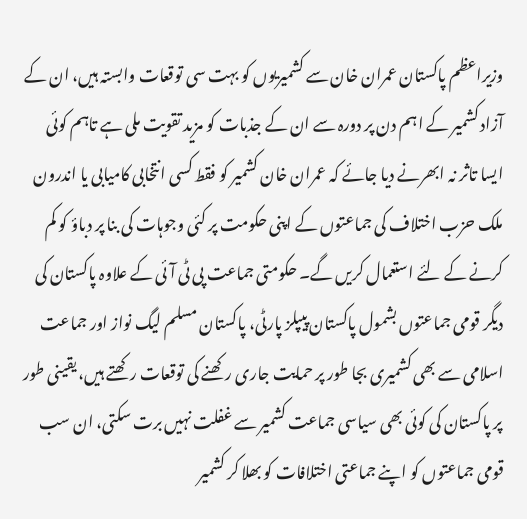وزیراعظم پاکستان عمران خان سے کشمیریوں کو بہت سی توقعات وابستہ ہیں، ان کے آزاد کشمیر کے اہم دن پر دورہ سے ان کے جذبات کو مزید تقویت ملی ہے تاہم کوئی ایسا تاثر نہ ابھرنے دیا جائے کہ عمران خان کشمیر کو فقط کسی انتخابی کامیابی یا اندرون ملک حزب اختلاف کی جماعتوں کے اپنی حکومت پر کئی وجوہات کی بنا پر دباؤ کو کم کرنے کے لئے استعمال کریں گے۔ حکومتی جماعت پی ٹی آئی کے علاوہ پاکستان کی دیگر قومی جماعتوں بشمول پاکستان پیپلز پارٹی، پاکستان مسلم لیگ نواز اور جماعت اسلامی سے بھی کشمیری بجا طور پر حمایت جاری رکھنے کی توقعات رکھتے ہیں، یقینی طور پر پاکستان کی کوئی بھی سیاسی جماعت کشمیر سے غفلت نہیں برت سکتی، ان سب قومی جماعتوں کو اپنے جماعتی اختلافات کو بھلا کر کشمیر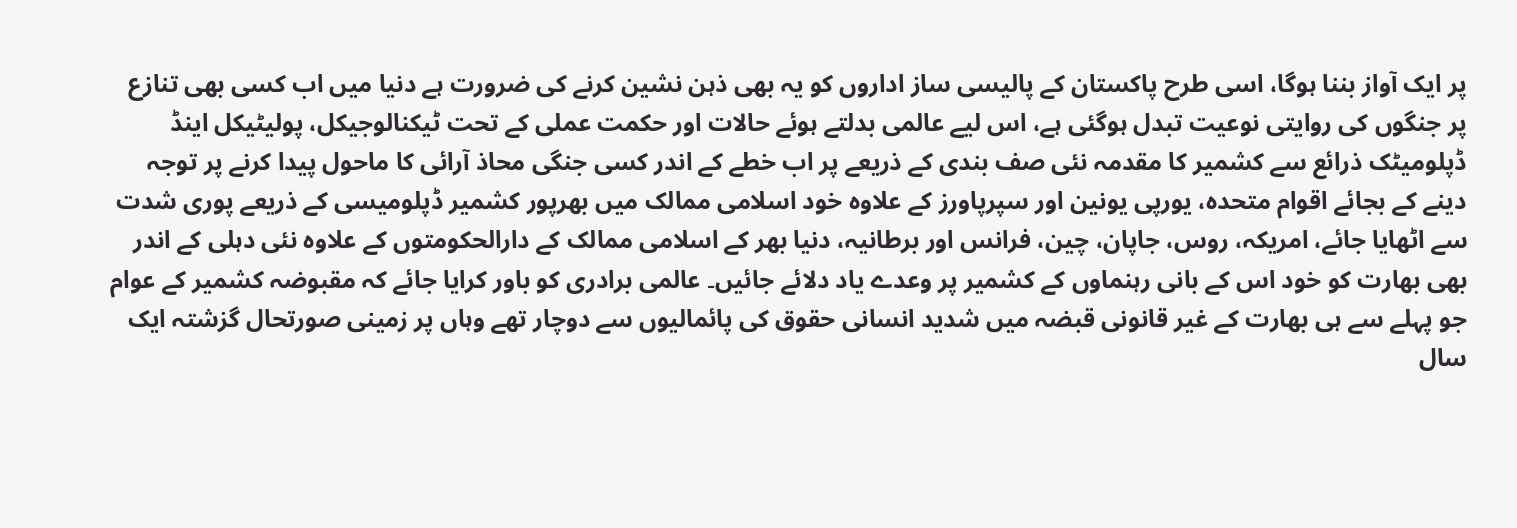پر ایک آواز بننا ہوگا، اسی طرح پاکستان کے پالیسی ساز اداروں کو یہ بھی ذہن نشین کرنے کی ضرورت ہے دنیا میں اب کسی بھی تنازع پر جنگوں کی روایتی نوعیت تبدل ہوگئی ہے، اس لیے عالمی بدلتے ہوئے حالات اور حکمت عملی کے تحت ٹیکنالوجیکل، پولیٹیکل اینڈ ڈپلومیٹک ذرائع سے کشمیر کا مقدمہ نئی صف بندی کے ذریعے پر اب خطے کے اندر کسی جنگی محاذ آرائی کا ماحول پیدا کرنے پر توجہ دینے کے بجائے اقوام متحدہ، یورپی یونین اور سپرپاورز کے علاوہ خود اسلامی ممالک میں بھرپور کشمیر ڈپلومیسی کے ذریعے پوری شدت سے اٹھایا جائے، امریکہ، روس، جاپان، چین، فرانس اور برطانیہ، دنیا بھر کے اسلامی ممالک کے دارالحکومتوں کے علاوہ نئی دہلی کے اندر بھی بھارت کو خود اس کے بانی رہنماوں کے کشمیر پر وعدے یاد دلائے جائیں۔ عالمی برادری کو باور کرایا جائے کہ مقبوضہ کشمیر کے عوام جو پہلے سے ہی بھارت کے غیر قانونی قبضہ میں شدید انسانی حقوق کی پائمالیوں سے دوچار تھے وہاں پر زمینی صورتحال گزشتہ ایک سال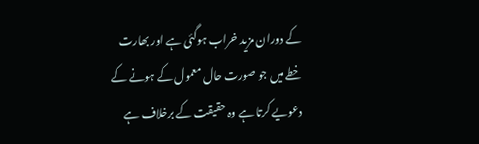کے دوران مزید خراب ہوگئی ہے اور بھارت خطے میں جو صورت حال معمول کے ہونے کے دعویے کرتا ہے وہ حقیقت کے برخلاف ہے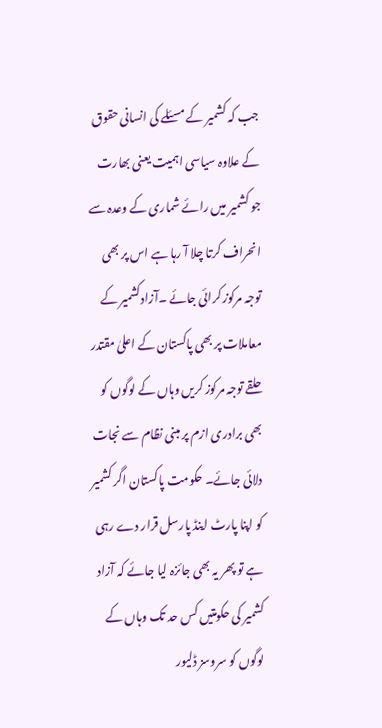جب کہ کشمیر کے مسئلے کی انسانی حقوق کے علاوہ سیاسی اہمیت یعنی بھارت جو کشمیر میں رائے شماری کے وعدہ سے انحراف کرتا چلا آ رہا ہے اس پر بھی توجہ مرکوز کرائی جائے ۔آزادکشمیر کے معاملات پر بھی پاکستان کے اعلیٰ مقتدر حلقے توجہ مرکوز کریں وہاں کے لوگوں کو بھی برادری ازم پر مبنی نظام سے نجات دلائی جائے۔ حکومت پاکستان اگر کشمیر کو اپنا پارٹ اینڈ پارسل قرار دے رہی ہے تو پھر یہ بھی جائزہ لیا جائے کہ آزاد کشمیر کی حکومتیں کس حد تک وہاں کے لوگوں کو سروسز ڈلیور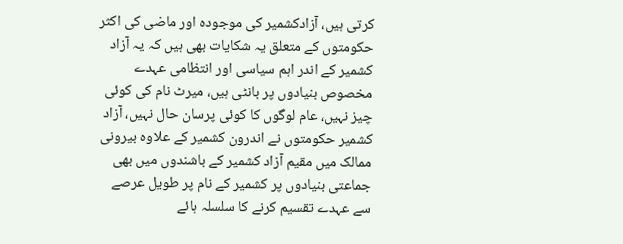کرتی ہیں، آزادکشمیر کی موجودہ اور ماضی کی اکثر حکومتوں کے متعلق یہ شکایات بھی ہیں کہ یہ آزاد کشمیر کے اندر اہم سیاسی اور انتظامی عہدے مخصوص بنیادوں پر بانٹی ہیں، میرٹ نام کی کوئی چیز نہیں، عام لوگوں کا کوئی پرسان حال نہیں، آزاد کشمیر حکومتوں نے اندرون کشمیر کے علاوہ بیرونی ممالک میں مقیم آزاد کشمیر کے باشندوں میں بھی جماعتی بنیادوں پر کشمیر کے نام پر طویل عرصے سے عہدے تقسیم کرنے کا سلسلہ ہائے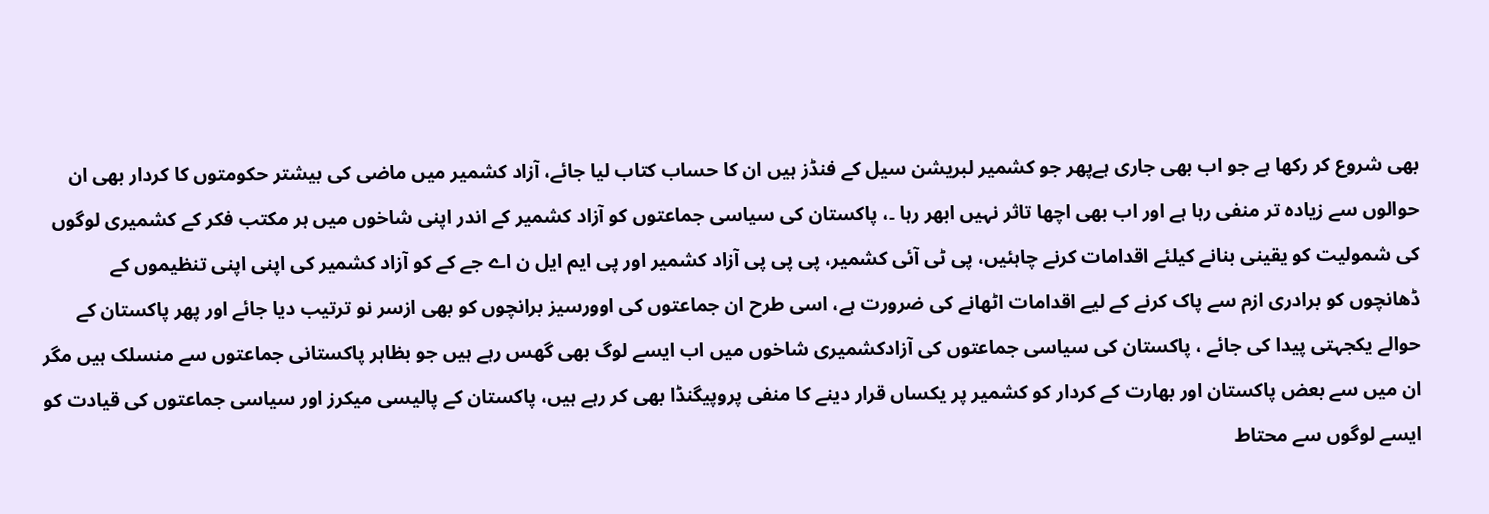بھی شروع کر رکھا ہے جو اب بھی جاری ہےپھر جو کشمیر لبریشن سیل کے فنڈز ہیں ان کا حساب کتاب لیا جائے، آزاد کشمیر میں ماضی کی بیشتر حکومتوں کا کردار بھی ان حوالوں سے زیادہ تر منفی رہا ہے اور اب بھی اچھا تاثر نہیں ابھر رہا ۔، پاکستان کی سیاسی جماعتوں کو آزاد کشمیر کے اندر اپنی شاخوں میں ہر مکتب فکر کے کشمیری لوگوں کی شمولیت کو یقینی بنانے کیلئے اقدامات کرنے چاہئیں، پی ٹی آئی کشمیر، پی پی پی آزاد کشمیر اور پی ایم ایل ن اے جے کے کو آزاد کشمیر کی اپنی اپنی تنظیموں کے ڈھانچوں کو برادری ازم سے پاک کرنے کے لیے اقدامات اٹھانے کی ضرورت ہے، اسی طرح ان جماعتوں کی اوورسیز برانچوں کو بھی ازسر نو ترتیب دیا جائے اور پھر پاکستان کے حوالے یکجہتی پیدا کی جائے ، پاکستان کی سیاسی جماعتوں کی آزادکشمیری شاخوں میں اب ایسے لوگ بھی گھس رہے ہیں جو بظاہر پاکستانی جماعتوں سے منسلک ہیں مگر ان میں سے بعض پاکستان اور بھارت کے کردار کو کشمیر پر یکساں قرار دینے کا منفی پروپیگنڈا بھی کر رہے ہیں، پاکستان کے پالیسی میکرز اور سیاسی جماعتوں کی قیادت کو ایسے لوگوں سے محتاط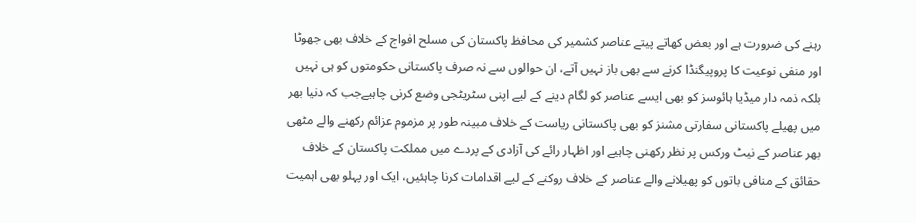رہنے کی ضرورت ہے اور بعض کھاتے پیتے عناصر کشمیر کی محافظ پاکستان کی مسلح افواج کے خلاف بھی جھوٹا اور منفی نوعیت کا پروپیگنڈا کرنے سے بھی باز نہیں آتے، ان حوالوں سے نہ صرف پاکستانی حکومتوں کو ہی نہیں بلکہ ذمہ دار میڈیا ہائوسز کو بھی ایسے عناصر کو لگام دینے کے لیے اپنی سٹریٹجی وضع کرنی چاہیےجب کہ دنیا بھر میں پھیلے پاکستانی سفارتی مشنز کو بھی پاکستانی ریاست کے خلاف مبینہ طور پر مزموم عزائم رکھنے والے مٹھی بھر عناصر کے نیٹ ورکس پر نظر رکھنی چاہیے اور اظہار رائے کی آزادی کے پردے میں مملکت پاکستان کے خلاف حقائق کے منافی باتوں کو پھیلانے والے عناصر کے خلاف روکنے کے لیے اقدامات کرنا چاہئیں، ایک اور پہلو بھی اہمیت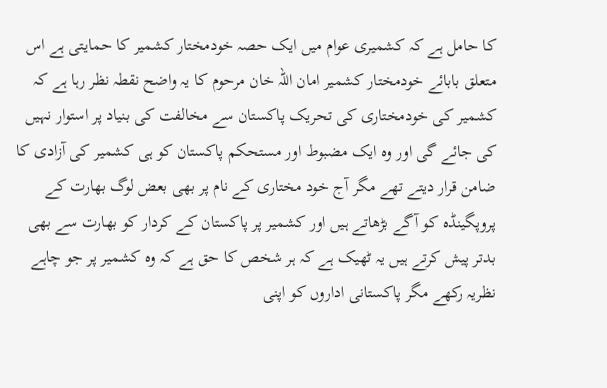کا حامل ہے کہ کشمیری عوام میں ایک حصہ خودمختار کشمیر کا حمایتی ہے اس متعلق بابائے خودمختار کشمیر امان اللہ خان مرحوم کا یہ واضح نقطہ نظر رہا ہے کہ کشمیر کی خودمختاری کی تحریک پاکستان سے مخالفت کی بنیاد پر استوار نہیں کی جائے گی اور وہ ایک مضبوط اور مستحکم پاکستان کو ہی کشمیر کی آزادی کا ضامن قرار دیتے تھے مگر آج خود مختاری کے نام پر بھی بعض لوگ بھارت کے پروپگینڈہ کو آگے بڑھاتے ہیں اور کشمیر پر پاکستان کے کردار کو بھارت سے بھی بدتر پیش کرتے ہیں یہ ٹھیک ہے کہ ہر شخص کا حق ہے کہ وہ کشمیر پر جو چاہے نظریہ رکھے مگر پاکستانی اداروں کو اپنی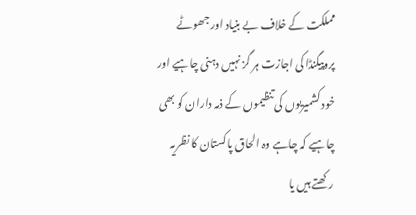مملکت کے خلاف بے بنیاد اور جھوٹے پروپیگنڈا کی اجازت ہر گز نہیں دہنی چاہیے اور خود کشمیریوں کی تنظیموں کے ذمہ داران کو بھی چاہیے کہ چاہے وہ الحاق پاکستان کا نظریہ رکھتے ہیں یا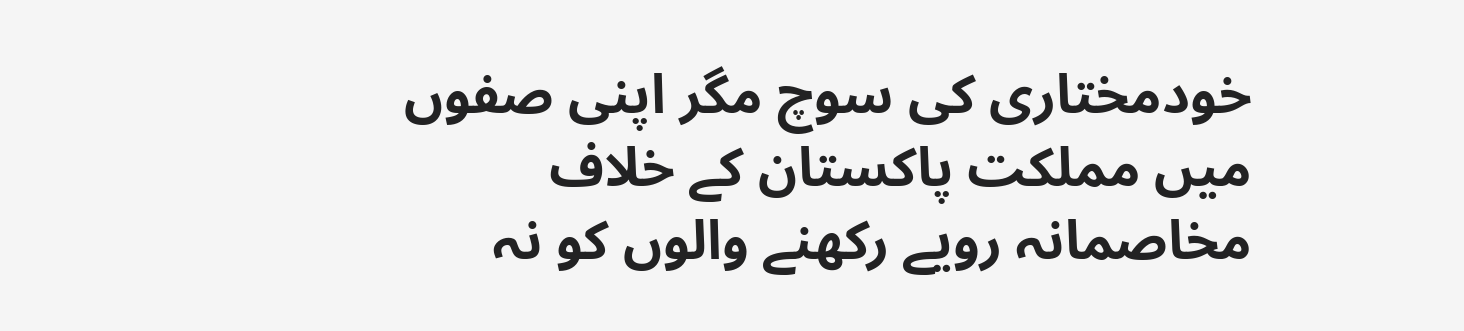خودمختاری کی سوچ مگر اپنی صفوں میں مملکت پاکستان کے خلاف مخاصمانہ رویے رکھنے والوں کو نہ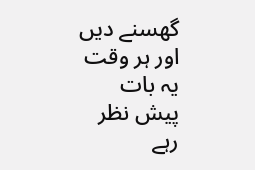گھسنے دیں اور ہر وقت یہ بات پیش نظر رہے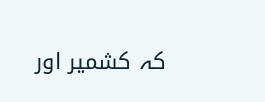کہ کشمیر اور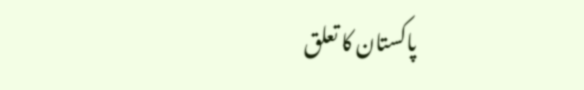پاکستان کا تعلق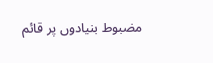مضبوط بنیادوں پر قائم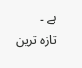ہے ۔
تازہ ترین